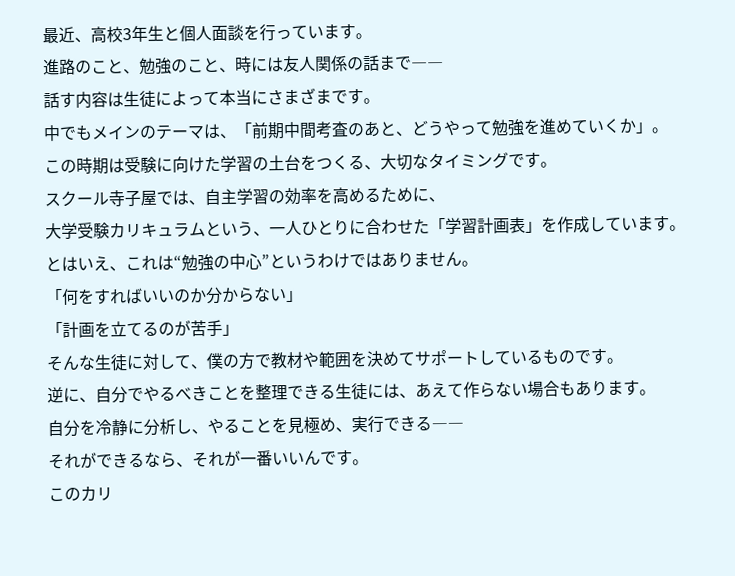最近、高校3年生と個人面談を行っています。
進路のこと、勉強のこと、時には友人関係の話まで――
話す内容は生徒によって本当にさまざまです。
中でもメインのテーマは、「前期中間考査のあと、どうやって勉強を進めていくか」。
この時期は受験に向けた学習の土台をつくる、大切なタイミングです。
スクール寺子屋では、自主学習の効率を高めるために、
大学受験カリキュラムという、一人ひとりに合わせた「学習計画表」を作成しています。
とはいえ、これは“勉強の中心”というわけではありません。
「何をすればいいのか分からない」
「計画を立てるのが苦手」
そんな生徒に対して、僕の方で教材や範囲を決めてサポートしているものです。
逆に、自分でやるべきことを整理できる生徒には、あえて作らない場合もあります。
自分を冷静に分析し、やることを見極め、実行できる――
それができるなら、それが一番いいんです。
このカリ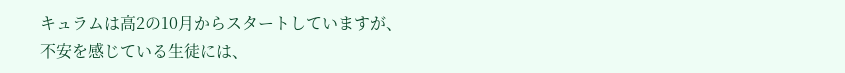キュラムは高2の10月からスタートしていますが、
不安を感じている生徒には、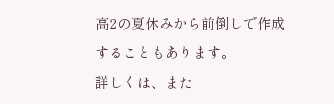高2の夏休みから前倒しで作成することもあります。
詳しくは、また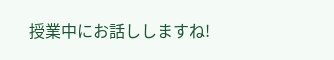授業中にお話ししますね!